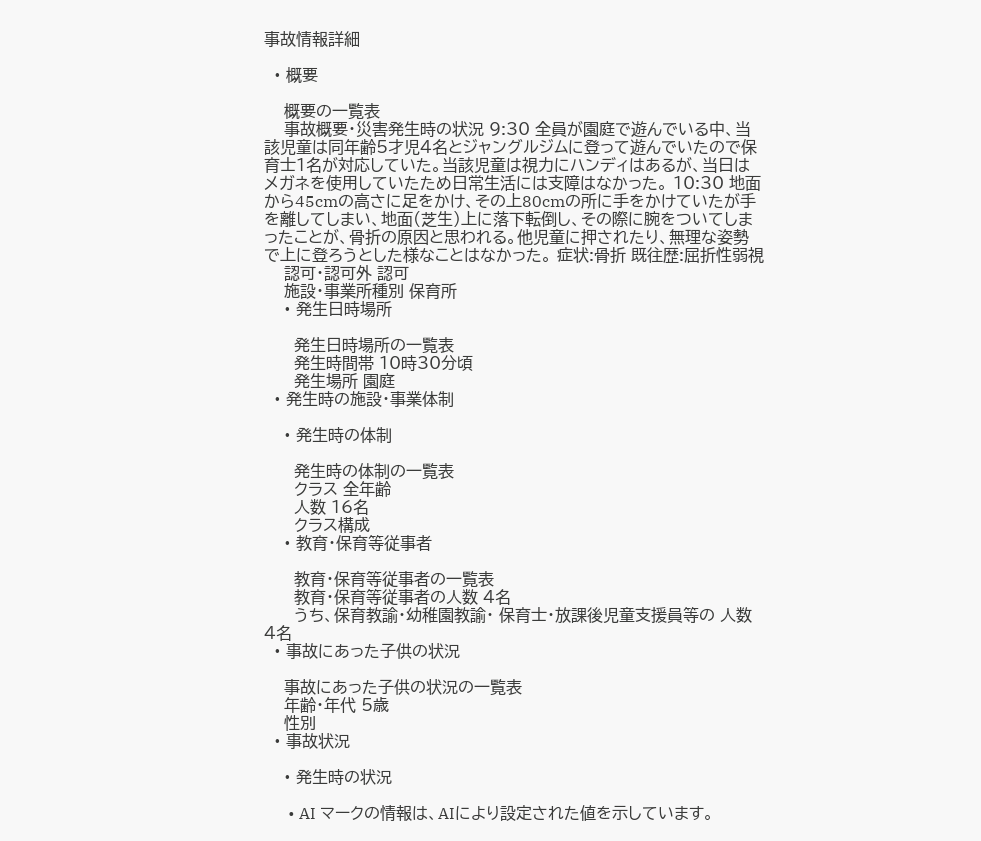事故情報詳細

  • 概要

    概要の一覧表
    事故概要・災害発生時の状況 9:30 全員が園庭で遊んでいる中、当該児童は同年齢5才児4名とジャングルジムに登って遊んでいたので保育士1名が対応していた。当該児童は視力にハンディはあるが、当日はメガネを使用していたため日常生活には支障はなかった。 10:30 地面から45cmの高さに足をかけ、その上80cmの所に手をかけていたが手を離してしまい、地面(芝生)上に落下転倒し、その際に腕をついてしまったことが、骨折の原因と思われる。他児童に押されたり、無理な姿勢で上に登ろうとした様なことはなかった。 症状:骨折 既往歴:屈折性弱視
    認可・認可外 認可
    施設・事業所種別 保育所
    • 発生日時場所

      発生日時場所の一覧表
      発生時間帯 10時30分頃
      発生場所 園庭
  • 発生時の施設・事業体制

    • 発生時の体制

      発生時の体制の一覧表
      クラス 全年齢
      人数 16名
      クラス構成
    • 教育・保育等従事者

      教育・保育等従事者の一覧表
      教育・保育等従事者の人数 4名
      うち、保育教諭・幼稚園教諭・ 保育士・放課後児童支援員等の 人数 4名
  • 事故にあった子供の状況

    事故にあった子供の状況の一覧表
    年齢・年代 5歳
    性別
  • 事故状況

    • 発生時の状況

      • AI マークの情報は、AIにより設定された値を示しています。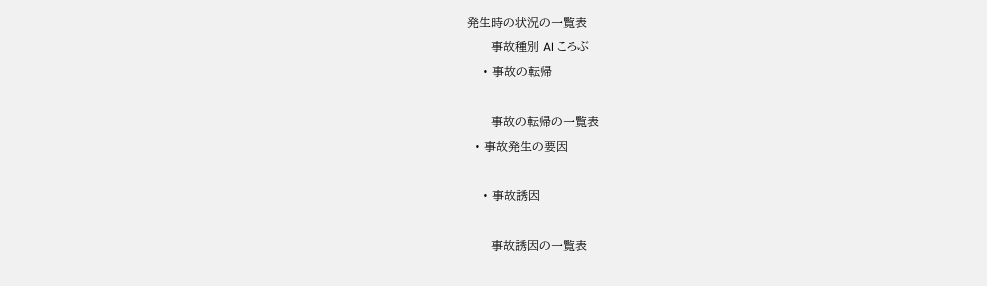発生時の状況の一覧表
      事故種別 AI ころぶ
    • 事故の転帰

      事故の転帰の一覧表
  • 事故発生の要因

    • 事故誘因

      事故誘因の一覧表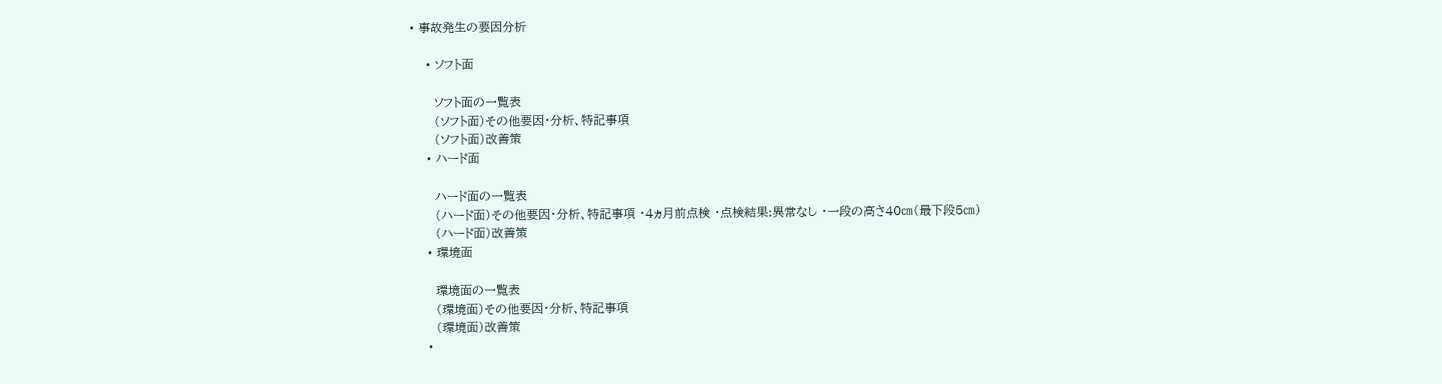• 事故発生の要因分析

    • ソフト面

      ソフト面の一覧表
      (ソフト面)その他要因・分析、特記事項
      (ソフト面)改善策
    • ハード面

      ハード面の一覧表
      (ハード面)その他要因・分析、特記事項 ・4ヵ月前点検 ・点検結果:異常なし ・一段の高さ40㎝(最下段5㎝)
      (ハード面)改善策
    • 環境面

      環境面の一覧表
      (環境面)その他要因・分析、特記事項
      (環境面)改善策
    •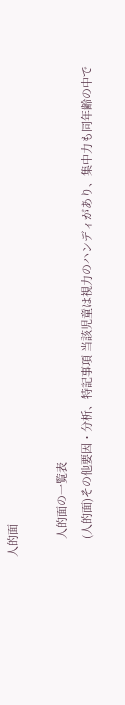人的面

      人的面の一覧表
      (人的面)その他要因・分析、特記事項 当該児童は視力のハンディがあり、集中力も同年齢の中で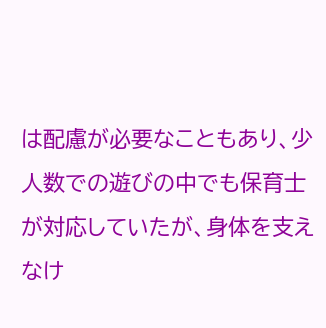は配慮が必要なこともあり、少人数での遊びの中でも保育士が対応していたが、身体を支えなけ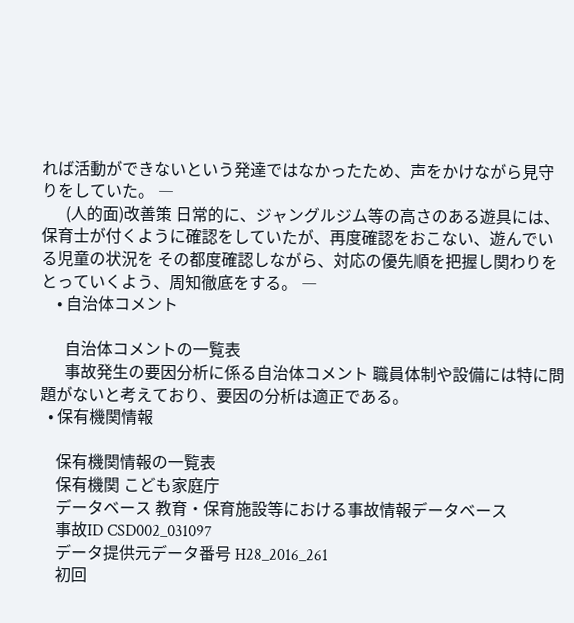れば活動ができないという発達ではなかったため、声をかけながら見守りをしていた。 ―
      (人的面)改善策 日常的に、ジャングルジム等の高さのある遊具には、保育士が付くように確認をしていたが、再度確認をおこない、遊んでいる児童の状況を その都度確認しながら、対応の優先順を把握し関わりをとっていくよう、周知徹底をする。 ―
    • 自治体コメント

      自治体コメントの一覧表
      事故発生の要因分析に係る自治体コメント 職員体制や設備には特に問題がないと考えており、要因の分析は適正である。
  • 保有機関情報

    保有機関情報の一覧表
    保有機関 こども家庭庁
    データベース 教育・保育施設等における事故情報データベース
    事故ID CSD002_031097
    データ提供元データ番号 H28_2016_261
    初回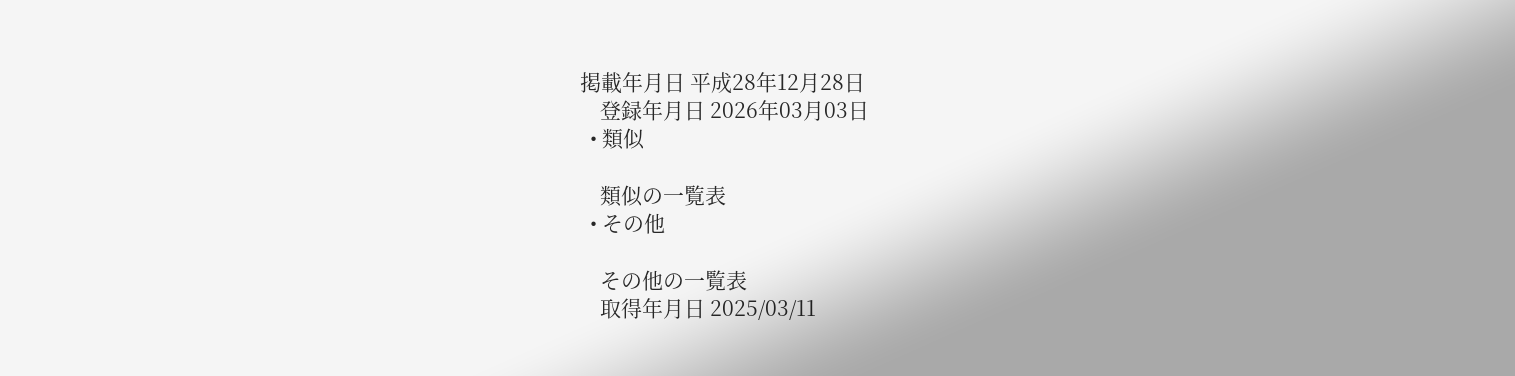掲載年月日 平成28年12月28日
    登録年月日 2026年03月03日
  • 類似

    類似の一覧表
  • その他

    その他の一覧表
    取得年月日 2025/03/11